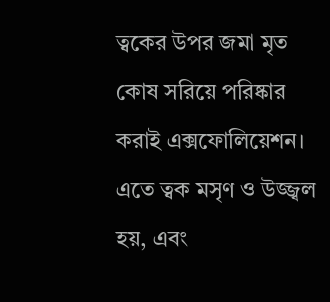ত্বকের উপর জমা মৃত কোষ সরিয়ে পরিষ্কার করাই এক্সফোলিয়েশন। এতে ত্বক মসৃণ ও উজ্জ্বল হয়, এবং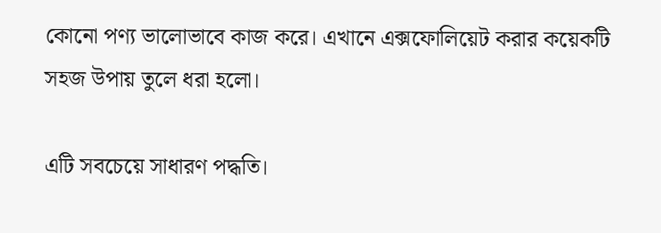কোনো পণ্য ভালোভাবে কাজ করে। এখানে এক্সফোলিয়েট করার কয়েকটি সহজ উপায় তুলে ধরা হলো।

এটি সবচেয়ে সাধারণ পদ্ধতি।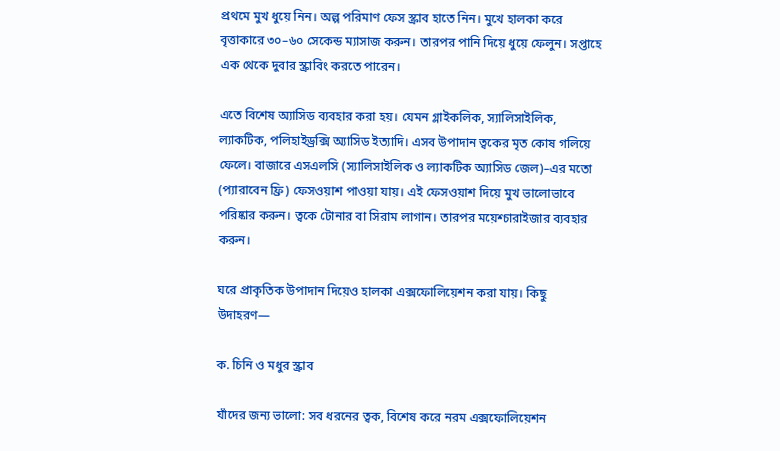প্রথমে মুখ ধুয়ে নিন। অল্প পরিমাণ ফেস স্ক্রাব হাতে নিন। মুখে হালকা করে বৃত্তাকারে ৩০–৬০ সেকেন্ড ম্যাসাজ করুন। তারপর পানি দিয়ে ধুয়ে ফেলুন। সপ্তাহে এক থেকে দুবার স্ক্রাবিং করতে পারেন।

এতে বিশেষ অ্যাসিড ব্যবহার করা হয়। যেমন গ্লাইকলিক, স্যালিসাইলিক, ল্যাকটিক, পলিহাইড্রক্সি অ্যাসিড ইত্যাদি। এসব উপাদান ত্বকের মৃত কোষ গলিয়ে ফেলে। বাজারে এসএলসি (স্যালিসাইলিক ও ল্যাকটিক অ্যাসিড জেল)–এর মতো (প্যারাবেন ফ্রি) ফেসওয়াশ পাওয়া যায়। এই ফেসওয়াশ দিয়ে মুখ ভালোভাবে পরিষ্কার করুন। ত্বকে টোনার বা সিরাম লাগান। তারপর ময়েশ্চারাইজার ব্যবহার করুন।

ঘরে প্রাকৃতিক উপাদান দিয়েও হালকা এক্সফোলিয়েশন করা যায়। কিছু উদাহরণ—

ক. চিনি ও মধুর স্ক্রাব

যাঁদের জন্য ভালো: সব ধরনের ত্বক, বিশেষ করে নরম এক্সফোলিয়েশন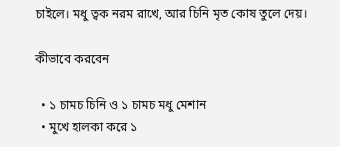চাইলে। মধু ত্বক নরম রাখে, আর চিনি মৃত কোষ তুলে দেয়।

কীভাবে করবেন

  • ১ চামচ চিনি ও ১ চামচ মধু মেশান
  • মুখে হালকা করে ১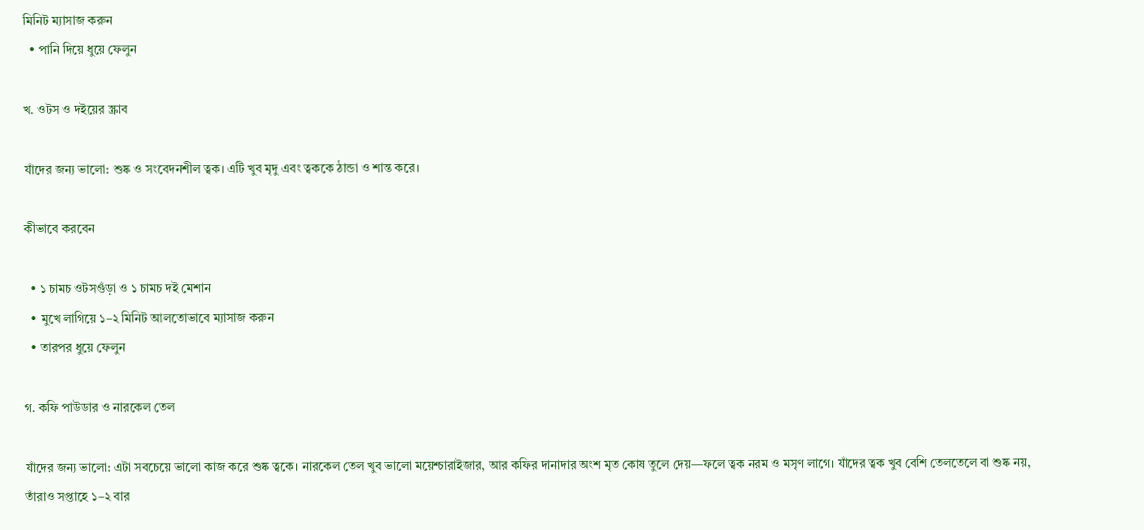মিনিট ম্যাসাজ করুন
  • পানি দিয়ে ধুয়ে ফেলুন

খ. ওটস ও দইয়ের স্ক্রাব

যাঁদের জন্য ভালো: শুষ্ক ও সংবেদনশীল ত্বক। এটি খুব মৃদু এবং ত্বককে ঠান্ডা ও শান্ত করে।

কীভাবে করবেন

  • ১ চামচ ওটসগুঁড়া ও ১ চামচ দই মেশান
  • মুখে লাগিয়ে ১–২ মিনিট আলতোভাবে ম্যাসাজ করুন
  • তারপর ধুয়ে ফেলুন

গ. কফি পাউডার ও নারকেল তেল

যাঁদের জন্য ভালো: এটা সবচেয়ে ভালো কাজ করে শুষ্ক ত্বকে। নারকেল তেল খুব ভালো ময়েশ্চারাইজার, আর কফির দানাদার অংশ মৃত কোষ তুলে দেয়—ফলে ত্বক নরম ও মসৃণ লাগে। যাঁদের ত্বক খুব বেশি তেলতেলে বা শুষ্ক নয়, তাঁরাও সপ্তাহে ১–২ বার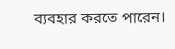ব্যবহার করতে পারেন।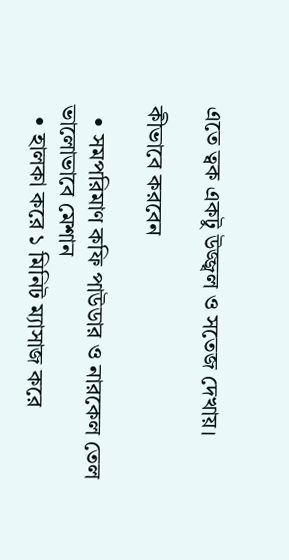এতে ত্বক একটু উজ্জ্বল ও সতেজ দেখায়।

কীভাবে করবেন

  • সমপরিমাণ কফি পাউডার ও নারকেল তেল ভালোভাবে মেশান
  • হালকা করে ১ মিনিট ম্যাসাজ করে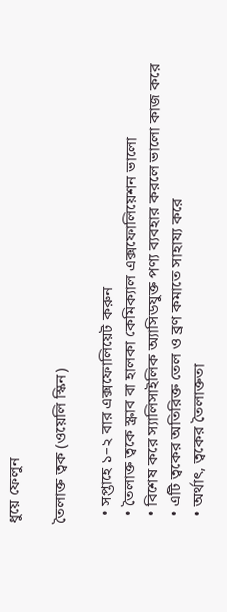ধুয়ে ফেলুন

তৈলাক্ত ত্বক (ওয়েলি স্কিন)

  • সপ্তাহে ১–২ বার এক্সফোলিয়েট করুন
  • তৈলাক্ত ত্বকে স্ক্রাব বা হালকা কেমিক্যাল এক্সফোলিয়েশন ভালো
  • বিশেষ করে স্যালিসাইলিক অ্যাসিডযুক্ত পণ্য ব্যবহার করলে ভালো কাজ করে
  • এটি ত্বকের অতিরিক্ত তেল ও ব্রণ কমাতে সাহায্য করে
  • অর্থাৎ, ত্বকের তৈলাক্ততা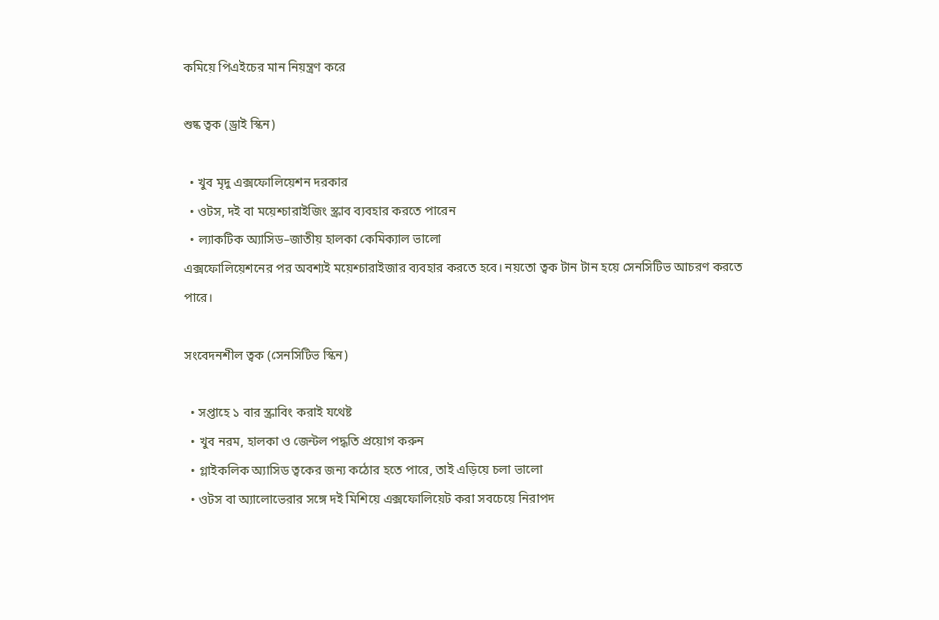কমিয়ে পিএইচের মান নিয়ন্ত্রণ করে

শুষ্ক ত্বক (ড্রাই স্কিন)

  • খুব মৃদু এক্সফোলিয়েশন দরকার
  • ওটস, দই বা ময়েশ্চারাইজিং স্ক্রাব ব্যবহার করতে পারেন
  • ল্যাকটিক অ্যাসিড–জাতীয় হালকা কেমিক্যাল ভালো
এক্সফোলিয়েশনের পর অবশ্যই ময়েশ্চারাইজার ব্যবহার করতে হবে। নয়তো ত্বক টান টান হয়ে সেনসিটিভ আচরণ করতে পারে।

সংবেদনশীল ত্বক (সেনসিটিভ স্কিন)

  • সপ্তাহে ১ বার স্ক্রাবিং করাই যথেষ্ট
  • খুব নরম, হালকা ও জেন্টল পদ্ধতি প্রয়োগ করুন
  • গ্লাইকলিক অ্যাসিড ত্বকের জন্য কঠোর হতে পারে, তাই এড়িয়ে চলা ভালো
  • ওটস বা অ্যালোভেরার সঙ্গে দই মিশিয়ে এক্সফোলিয়েট করা সবচেয়ে নিরাপদ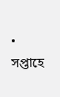• সপ্তাহে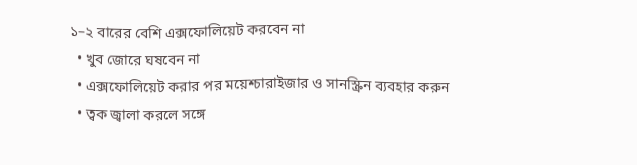১–২ বারের বেশি এক্সফোলিয়েট করবেন না
  • খুব জোরে ঘষবেন না
  • এক্সফোলিয়েট করার পর ময়েশ্চারাইজার ও সানস্ক্রিন ব্যবহার করুন
  • ত্বক জ্বালা করলে সঙ্গে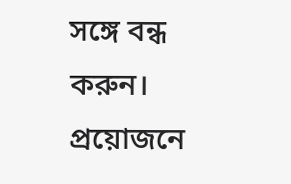সঙ্গে বন্ধ করুন। প্রয়োজনে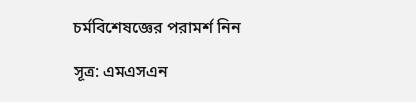চর্মবিশেষজ্ঞের পরামর্শ নিন

সূত্র: এমএসএন